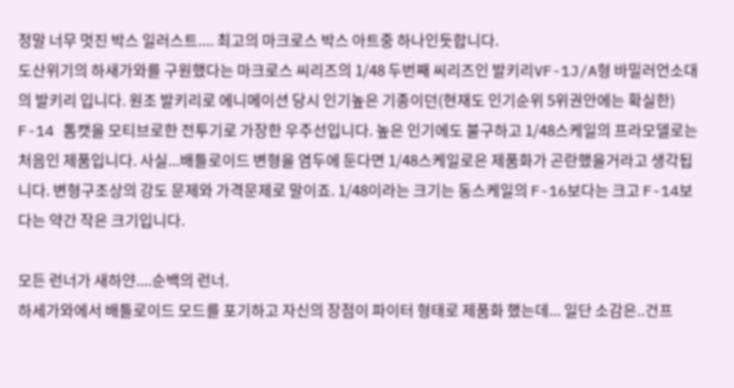정말 너무 멋진 박스 일러스트.... 최고의 마크로스 박스 아트중 하나인듯합니다.
도산위기의 하새가와를 구원했다는 마크로스 씨리즈의 1/48 두번째 씨리즈인 발키리VF-1J/A형 바밀러언소대의 발키리 입니다. 원조 발키리로 에니메이션 당시 인기높은 기종이던(현재도 인기순위 5위권안에는 확실한) F-14 톰캣을 모티브로한 전투기로 가장한 우주선입니다. 높은 인기에도 불구하고 1/48스케일의 프라모델로는 처음인 제품입니다. 사실...배틀로이드 변형을 염두에 둔다면 1/48스케일로은 제품화가 곤란했을거라고 생각됩니다. 변형구조상의 강도 문제와 가격문제로 말이죠. 1/48이라는 크기는 동스케일의 F-16보다는 크고 F-14보다는 약간 작은 크기입니다.

모든 런너가 새하얀....순백의 런너.
하세가와에서 배틀로이드 모드를 포기하고 자신의 장점이 파이터 형태로 제품화 했는데... 일단 소감은..건프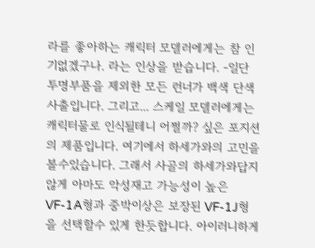라를 좋아하는 캐릭터 모델러에게는 참 인기없겠구나. 라는 인상을 받습니다. -일단 투명부품을 제외한 모든 런너가 백색 단색사출입니다. 그리고... 스케일 모델러에게는 캐릭터물로 인식될테니 어쩔까? 싶은 포지션의 제품입니다. 여기에서 하세가와의 고민을 볼수있습니다. 그래서 사골의 하세가와답지않게 아마도 악성재고 가능성이 높은 VF-1A형과 중박이상은 보장된 VF-1J형을 선택할수 있게 한듯합니다. 아이러니하게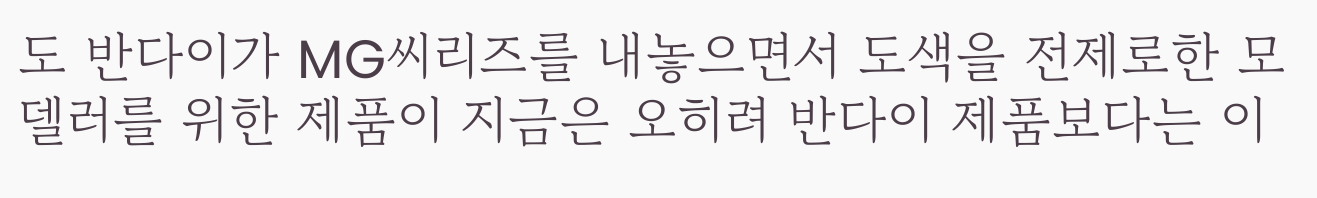도 반다이가 MG씨리즈를 내놓으면서 도색을 전제로한 모델러를 위한 제품이 지금은 오히려 반다이 제품보다는 이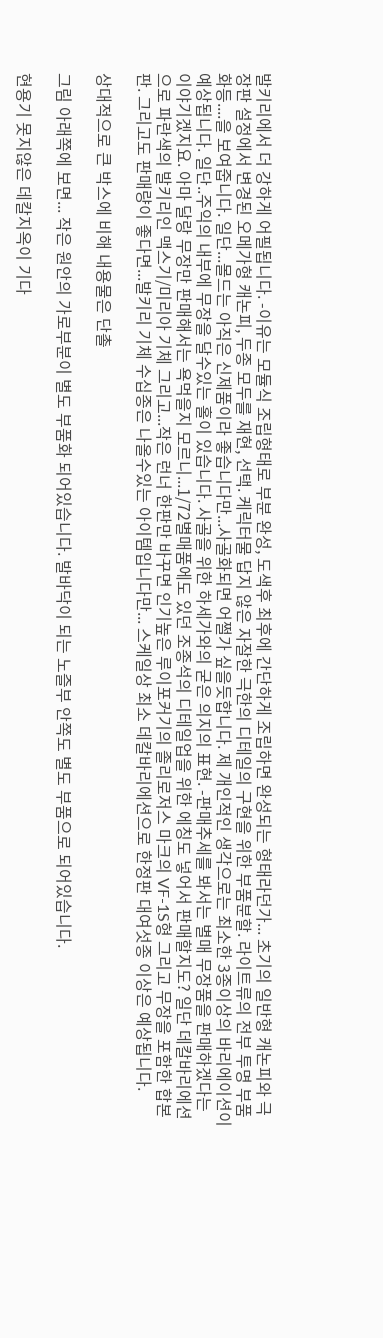발키리에서 더 강하게 어필됩니다. -이유는 모듈식 조립형태로 부분 완성, 도색후 최후에 간단하게 조립하면 완성되는 형태라던가... 초기의 일반형 캐논피와 극장판 설정에서 변경된 오메가형 캐논피, 두종 모두를 재현, 선택. 케릭터물 답지 않은 자잘한 극한의 디테일의 구현을 위한 부품분할. 라이트류의 전부 투명 부품화등....을 보여줍니다. 일단...몰드는 아직은 신제품이라 좋습니다만...사골화되면 어쩔가 싶을듯합니다. 제 개인적인 생각으로는 최소한 3종이상의 바리에이션이 예상됩니다. 일단..주익의 내부에 무장을 달수있는 홀이 있습니다. 사골을 위한 하세가와의 굳은 의지의 표현. -판매추세를 봐서는 별매 무장품을 판매하겠다는 이야기겠지요. 아마 달랑 무장만 판매해서는 욕먹을지 모르니...1/72별매품에도 있던 조종석의 디테일업을 위한 에칭도 넣어서 판매할지도? 일단 데칼바리에션으로 파란색의 발키리인 맥스기/미리아 기체 그리고...작은 런너 한판만 바꾸면 인기높은 루이포커기의 졸리로저스 마크의 VF-1S형 그리고 무장을 포함한 합본판. 그리고도 판매량이 좋다면...발키리 기체 수십종은 나올수있는 아이템입니다만... 스케일상 최소 데칼바리에션으로 한정판 대여섯종 이상은 예상됩니다.

상대적으로 큰 박스에 비해 내용물은 단촐

그림 아래쪽에 보면... 작은 원안의 가로부분이 별도 부품화 되어있습니다. 발바닥이 되는 노즐부 안쪽도 별도 부품으로 되어있습니다.

현용기 못지않은 데칼지옥이 기다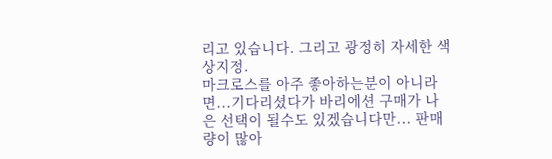리고 있습니다. 그리고 광정히 자세한 색상지정.
마크로스를 아주 좋아하는분이 아니라면...기다리셨다가 바리에션 구매가 나은 선택이 될수도 있겠습니다만... 판매량이 많아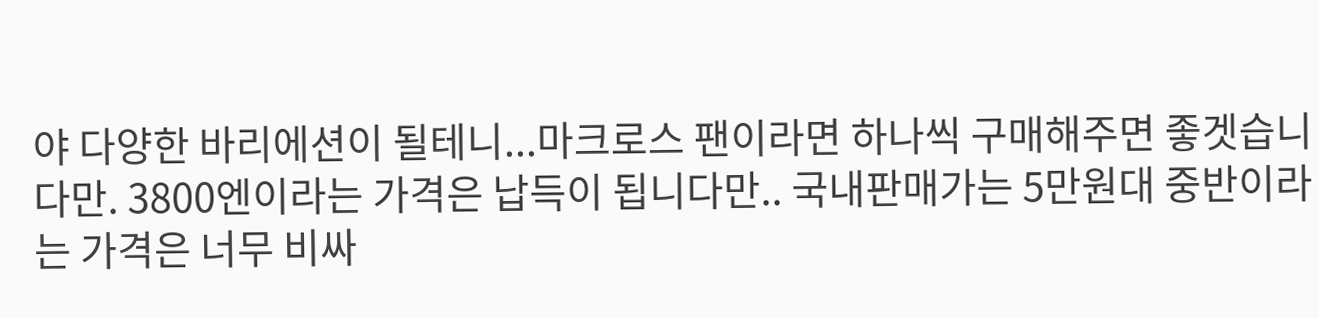야 다양한 바리에션이 될테니...마크로스 팬이라면 하나씩 구매해주면 좋겟습니다만. 3800엔이라는 가격은 납득이 됩니다만.. 국내판매가는 5만원대 중반이라는 가격은 너무 비싸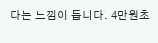다는 느낌이 듭니다. 4만원초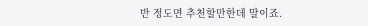반 정도면 추천할만한데 말이죠.